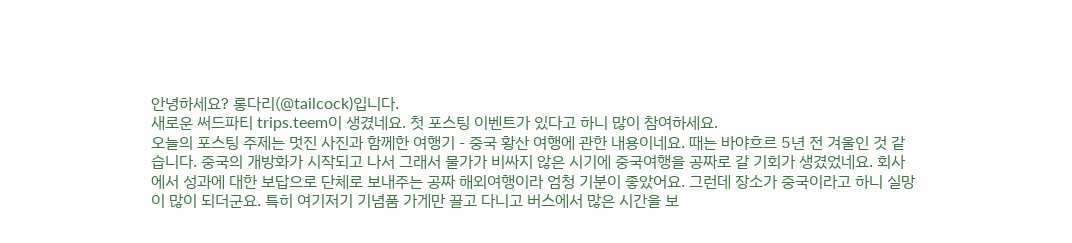안녕하세요? 롱다리(@tailcock)입니다.
새로운 써드파티 trips.teem이 생겼네요. 첫 포스팅 이벤트가 있다고 하니 많이 참여하세요.
오늘의 포스팅 주제는 멋진 사진과 함께한 여행기 - 중국 황산 여행에 관한 내용이네요. 때는 바야흐르 5년 전 겨울인 것 같습니다. 중국의 개방화가 시작되고 나서 그래서 물가가 비싸지 않은 시기에 중국여행을 공짜로 갈 기회가 생겼었네요. 회사에서 성과에 대한 보답으로 단체로 보내주는 공짜 해외여행이라 엄청 기분이 좋았어요. 그런데 장소가 중국이라고 하니 실망이 많이 되더군요. 특히 여기저기 기념품 가게만 끌고 다니고 버스에서 많은 시간을 보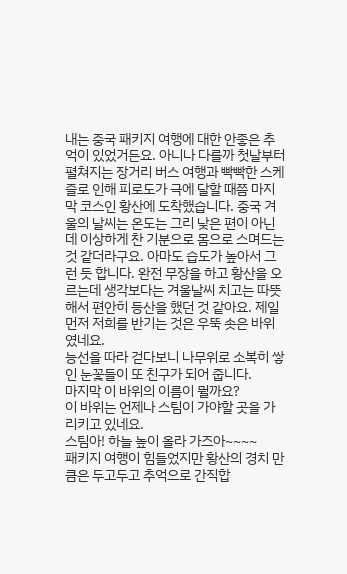내는 중국 패키지 여행에 대한 안좋은 추억이 있었거든요. 아니나 다를까 첫날부터 펼쳐지는 장거리 버스 여행과 빡빡한 스케즐로 인해 피로도가 극에 달할 때쯤 마지막 코스인 황산에 도착했습니다. 중국 겨울의 날씨는 온도는 그리 낮은 편이 아닌데 이상하게 찬 기분으로 몸으로 스며드는 것 같더라구요. 아마도 습도가 높아서 그런 듯 합니다. 완전 무장을 하고 황산을 오르는데 생각보다는 겨울날씨 치고는 따뜻해서 편안히 등산을 했던 것 같아요. 제일 먼저 저희를 반기는 것은 우뚝 솟은 바위였네요.
능선을 따라 걷다보니 나무위로 소복히 쌓인 눈꽃들이 또 친구가 되어 줍니다.
마지막 이 바위의 이름이 뭘까요?
이 바위는 언제나 스팀이 가야할 곳을 가리키고 있네요.
스팀아! 하늘 높이 올라 가즈아~~~~
패키지 여행이 힘들었지만 황산의 경치 만큼은 두고두고 추억으로 간직합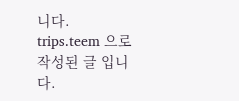니다.
trips.teem 으로 작성된 글 입니다.